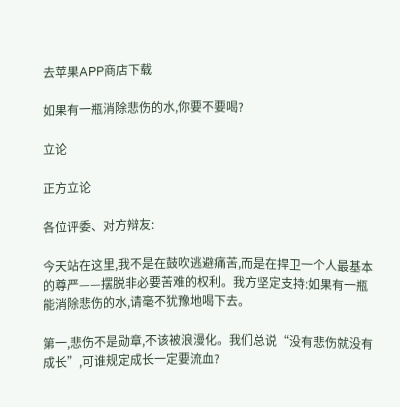去苹果APP商店下载

如果有一瓶消除悲伤的水,你要不要喝?

立论

正方立论

各位评委、对方辩友:

今天站在这里,我不是在鼓吹逃避痛苦,而是在捍卫一个人最基本的尊严——摆脱非必要苦难的权利。我方坚定支持:如果有一瓶能消除悲伤的水,请毫不犹豫地喝下去。

第一,悲伤不是勋章,不该被浪漫化。我们总说“没有悲伤就没有成长”,可谁规定成长一定要流血?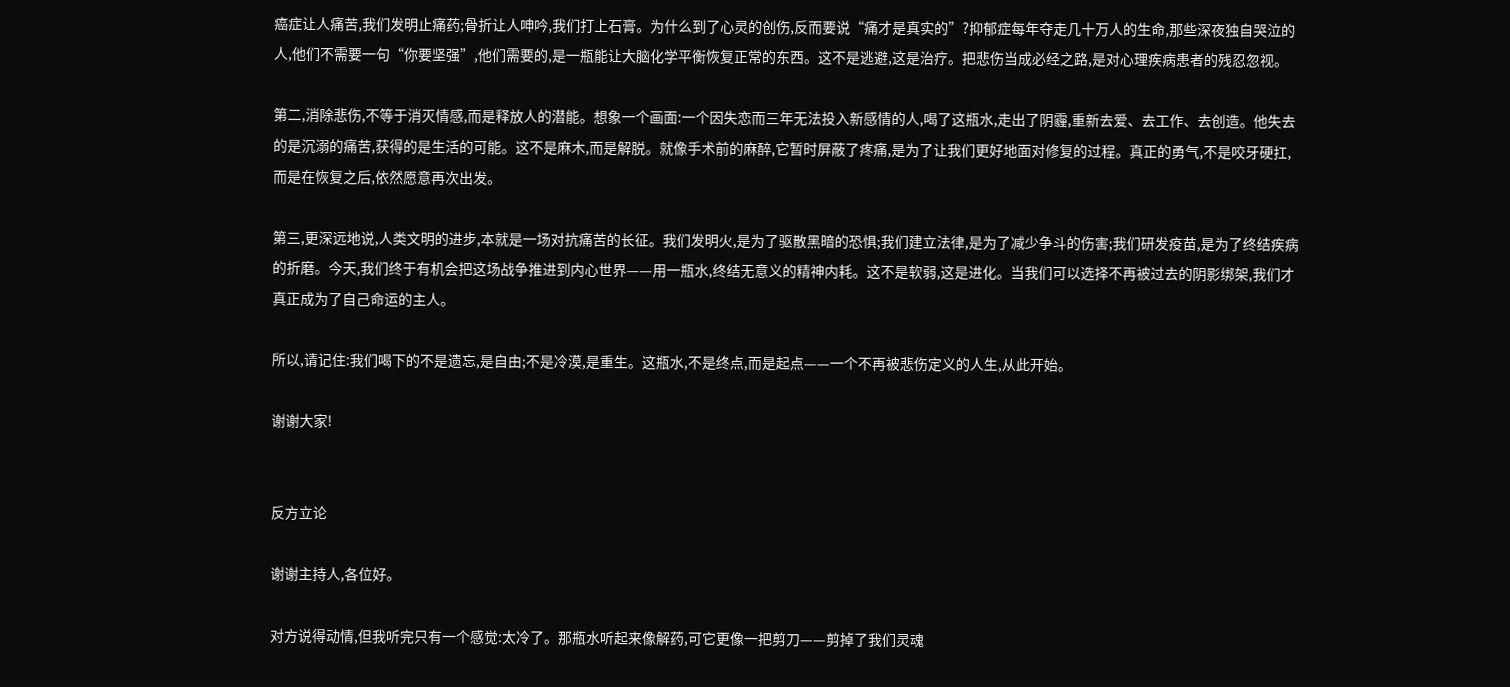癌症让人痛苦,我们发明止痛药;骨折让人呻吟,我们打上石膏。为什么到了心灵的创伤,反而要说“痛才是真实的”?抑郁症每年夺走几十万人的生命,那些深夜独自哭泣的人,他们不需要一句“你要坚强”,他们需要的,是一瓶能让大脑化学平衡恢复正常的东西。这不是逃避,这是治疗。把悲伤当成必经之路,是对心理疾病患者的残忍忽视。

第二,消除悲伤,不等于消灭情感,而是释放人的潜能。想象一个画面:一个因失恋而三年无法投入新感情的人,喝了这瓶水,走出了阴霾,重新去爱、去工作、去创造。他失去的是沉溺的痛苦,获得的是生活的可能。这不是麻木,而是解脱。就像手术前的麻醉,它暂时屏蔽了疼痛,是为了让我们更好地面对修复的过程。真正的勇气,不是咬牙硬扛,而是在恢复之后,依然愿意再次出发。

第三,更深远地说,人类文明的进步,本就是一场对抗痛苦的长征。我们发明火,是为了驱散黑暗的恐惧;我们建立法律,是为了减少争斗的伤害;我们研发疫苗,是为了终结疾病的折磨。今天,我们终于有机会把这场战争推进到内心世界——用一瓶水,终结无意义的精神内耗。这不是软弱,这是进化。当我们可以选择不再被过去的阴影绑架,我们才真正成为了自己命运的主人。

所以,请记住:我们喝下的不是遗忘,是自由;不是冷漠,是重生。这瓶水,不是终点,而是起点——一个不再被悲伤定义的人生,从此开始。

谢谢大家!


反方立论

谢谢主持人,各位好。

对方说得动情,但我听完只有一个感觉:太冷了。那瓶水听起来像解药,可它更像一把剪刀——剪掉了我们灵魂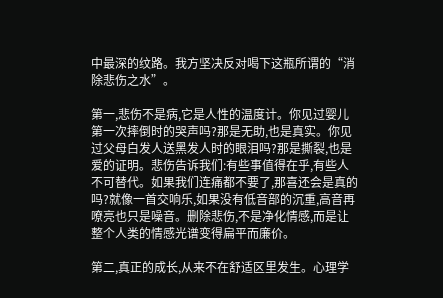中最深的纹路。我方坚决反对喝下这瓶所谓的“消除悲伤之水”。

第一,悲伤不是病,它是人性的温度计。你见过婴儿第一次摔倒时的哭声吗?那是无助,也是真实。你见过父母白发人送黑发人时的眼泪吗?那是撕裂,也是爱的证明。悲伤告诉我们:有些事值得在乎,有些人不可替代。如果我们连痛都不要了,那喜还会是真的吗?就像一首交响乐,如果没有低音部的沉重,高音再嘹亮也只是噪音。删除悲伤,不是净化情感,而是让整个人类的情感光谱变得扁平而廉价。

第二,真正的成长,从来不在舒适区里发生。心理学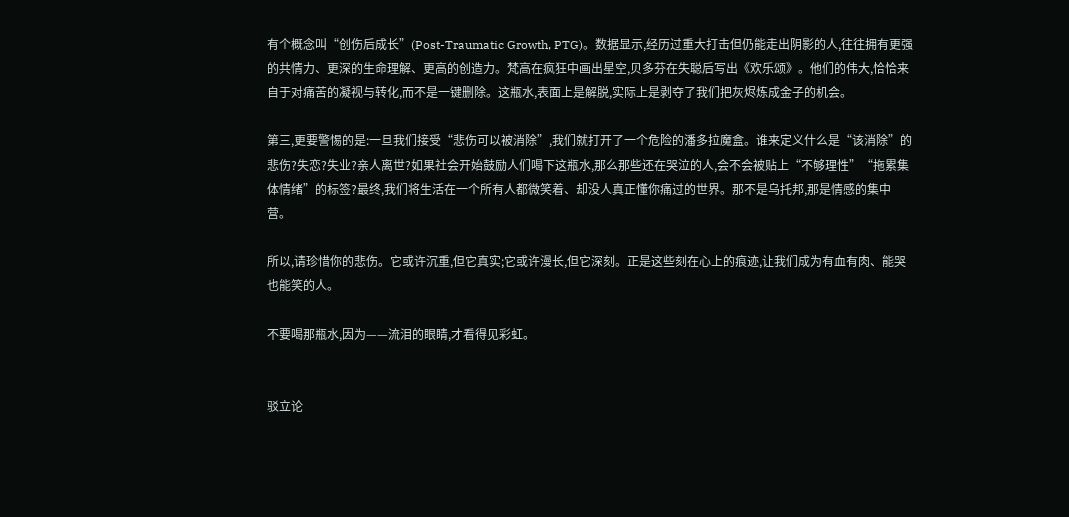有个概念叫“创伤后成长”(Post-Traumatic Growth, PTG)。数据显示,经历过重大打击但仍能走出阴影的人,往往拥有更强的共情力、更深的生命理解、更高的创造力。梵高在疯狂中画出星空,贝多芬在失聪后写出《欢乐颂》。他们的伟大,恰恰来自于对痛苦的凝视与转化,而不是一键删除。这瓶水,表面上是解脱,实际上是剥夺了我们把灰烬炼成金子的机会。

第三,更要警惕的是:一旦我们接受“悲伤可以被消除”,我们就打开了一个危险的潘多拉魔盒。谁来定义什么是“该消除”的悲伤?失恋?失业?亲人离世?如果社会开始鼓励人们喝下这瓶水,那么那些还在哭泣的人,会不会被贴上“不够理性”“拖累集体情绪”的标签?最终,我们将生活在一个所有人都微笑着、却没人真正懂你痛过的世界。那不是乌托邦,那是情感的集中营。

所以,请珍惜你的悲伤。它或许沉重,但它真实;它或许漫长,但它深刻。正是这些刻在心上的痕迹,让我们成为有血有肉、能哭也能笑的人。

不要喝那瓶水,因为——流泪的眼睛,才看得见彩虹。


驳立论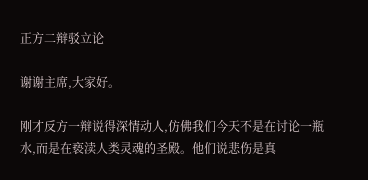正方二辩驳立论

谢谢主席,大家好。

刚才反方一辩说得深情动人,仿佛我们今天不是在讨论一瓶水,而是在亵渎人类灵魂的圣殿。他们说悲伤是真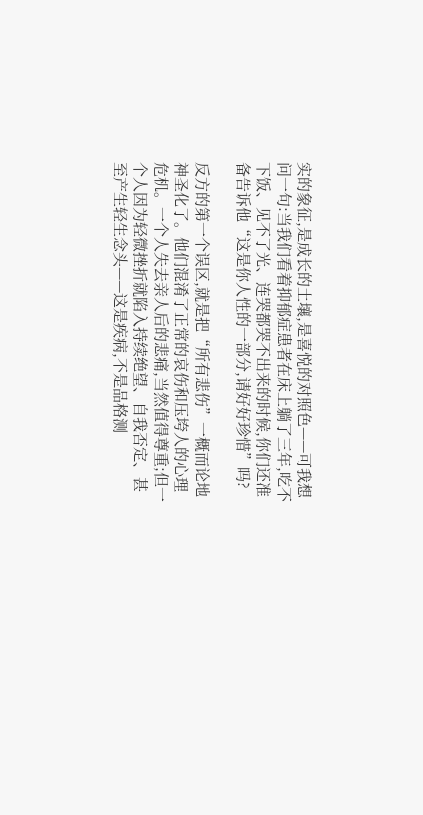实的象征,是成长的土壤,是喜悦的对照色——可我想问一句:当我们看着抑郁症患者在床上躺了三年,吃不下饭、见不了光、连哭都哭不出来的时候,你们还准备告诉他“这是你人性的一部分,请好好珍惜”吗?

反方的第一个误区,就是把“所有悲伤”一概而论地神圣化了。他们混淆了正常的哀伤和压垮人的心理危机。一个人失去亲人后的悲痛,当然值得尊重;但一个人因为轻微挫折就陷入持续绝望、自我否定、甚至产生轻生念头——这是疾病,不是品格测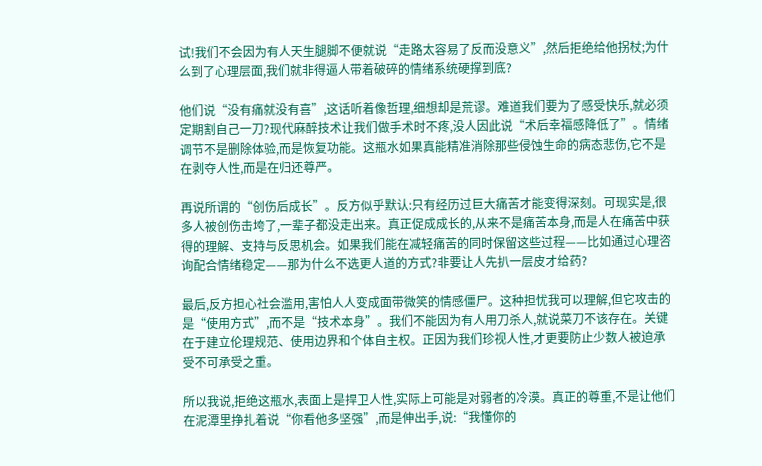试!我们不会因为有人天生腿脚不便就说“走路太容易了反而没意义”,然后拒绝给他拐杖;为什么到了心理层面,我们就非得逼人带着破碎的情绪系统硬撑到底?

他们说“没有痛就没有喜”,这话听着像哲理,细想却是荒谬。难道我们要为了感受快乐,就必须定期割自己一刀?现代麻醉技术让我们做手术时不疼,没人因此说“术后幸福感降低了”。情绪调节不是删除体验,而是恢复功能。这瓶水如果真能精准消除那些侵蚀生命的病态悲伤,它不是在剥夺人性,而是在归还尊严。

再说所谓的“创伤后成长”。反方似乎默认:只有经历过巨大痛苦才能变得深刻。可现实是,很多人被创伤击垮了,一辈子都没走出来。真正促成成长的,从来不是痛苦本身,而是人在痛苦中获得的理解、支持与反思机会。如果我们能在减轻痛苦的同时保留这些过程——比如通过心理咨询配合情绪稳定——那为什么不选更人道的方式?非要让人先扒一层皮才给药?

最后,反方担心社会滥用,害怕人人变成面带微笑的情感僵尸。这种担忧我可以理解,但它攻击的是“使用方式”,而不是“技术本身”。我们不能因为有人用刀杀人,就说菜刀不该存在。关键在于建立伦理规范、使用边界和个体自主权。正因为我们珍视人性,才更要防止少数人被迫承受不可承受之重。

所以我说,拒绝这瓶水,表面上是捍卫人性,实际上可能是对弱者的冷漠。真正的尊重,不是让他们在泥潭里挣扎着说“你看他多坚强”,而是伸出手,说:“我懂你的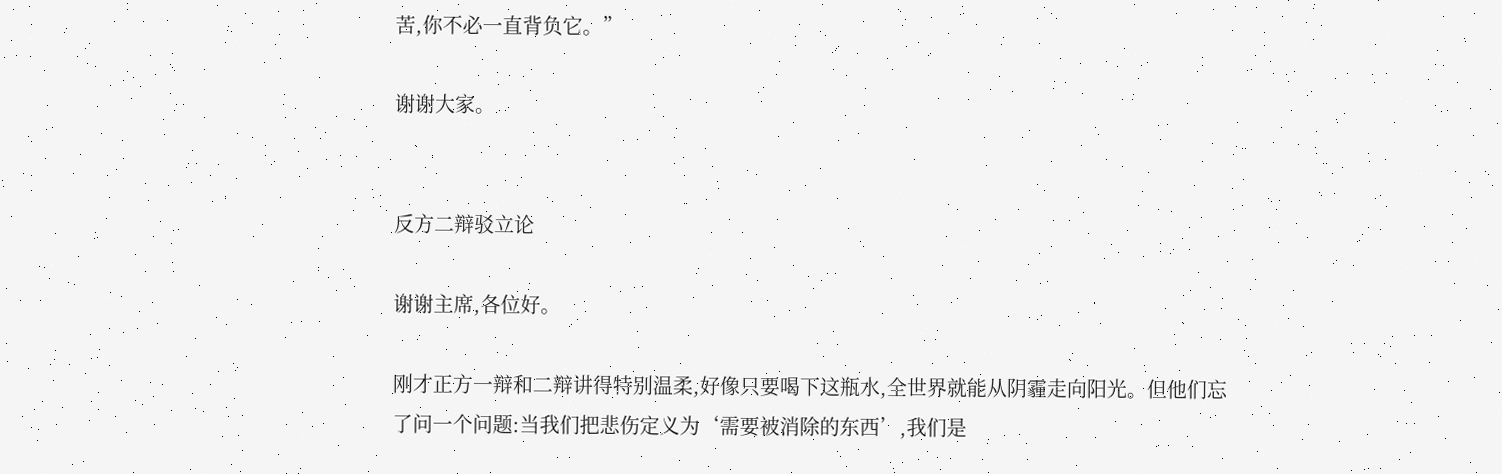苦,你不必一直背负它。”

谢谢大家。


反方二辩驳立论

谢谢主席,各位好。

刚才正方一辩和二辩讲得特别温柔,好像只要喝下这瓶水,全世界就能从阴霾走向阳光。但他们忘了问一个问题:当我们把悲伤定义为‘需要被消除的东西’,我们是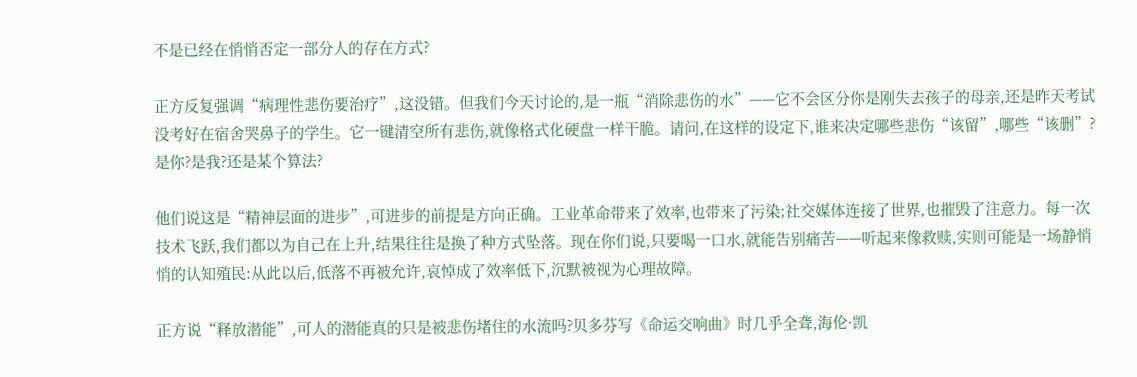不是已经在悄悄否定一部分人的存在方式?

正方反复强调“病理性悲伤要治疗”,这没错。但我们今天讨论的,是一瓶“消除悲伤的水”——它不会区分你是刚失去孩子的母亲,还是昨天考试没考好在宿舍哭鼻子的学生。它一键清空所有悲伤,就像格式化硬盘一样干脆。请问,在这样的设定下,谁来决定哪些悲伤“该留”,哪些“该删”?是你?是我?还是某个算法?

他们说这是“精神层面的进步”,可进步的前提是方向正确。工业革命带来了效率,也带来了污染;社交媒体连接了世界,也摧毁了注意力。每一次技术飞跃,我们都以为自己在上升,结果往往是换了种方式坠落。现在你们说,只要喝一口水,就能告别痛苦——听起来像救赎,实则可能是一场静悄悄的认知殖民:从此以后,低落不再被允许,哀悼成了效率低下,沉默被视为心理故障。

正方说“释放潜能”,可人的潜能真的只是被悲伤堵住的水流吗?贝多芬写《命运交响曲》时几乎全聋,海伦·凯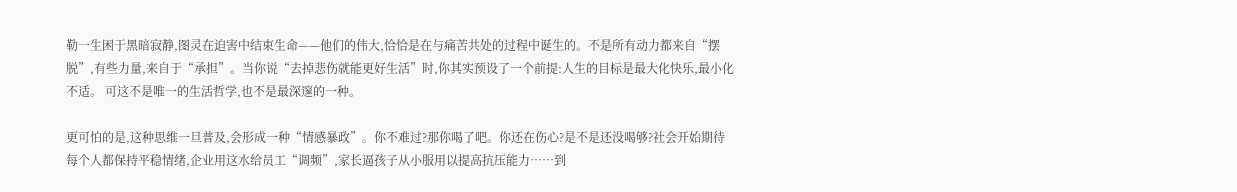勒一生困于黑暗寂静,图灵在迫害中结束生命——他们的伟大,恰恰是在与痛苦共处的过程中诞生的。不是所有动力都来自“摆脱”,有些力量,来自于“承担”。当你说“去掉悲伤就能更好生活”时,你其实预设了一个前提:人生的目标是最大化快乐,最小化不适。 可这不是唯一的生活哲学,也不是最深邃的一种。

更可怕的是,这种思维一旦普及,会形成一种“情感暴政”。你不难过?那你喝了吧。你还在伤心?是不是还没喝够?社会开始期待每个人都保持平稳情绪,企业用这水给员工“调频”,家长逼孩子从小服用以提高抗压能力……到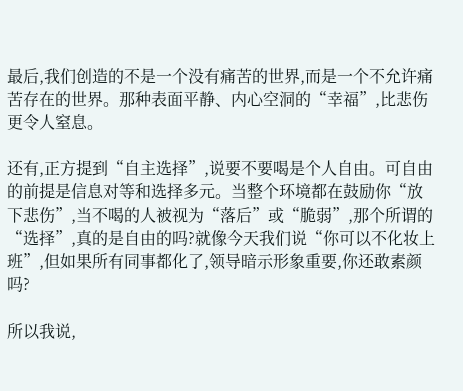最后,我们创造的不是一个没有痛苦的世界,而是一个不允许痛苦存在的世界。那种表面平静、内心空洞的“幸福”,比悲伤更令人窒息。

还有,正方提到“自主选择”,说要不要喝是个人自由。可自由的前提是信息对等和选择多元。当整个环境都在鼓励你“放下悲伤”,当不喝的人被视为“落后”或“脆弱”,那个所谓的“选择”,真的是自由的吗?就像今天我们说“你可以不化妆上班”,但如果所有同事都化了,领导暗示形象重要,你还敢素颜吗?

所以我说,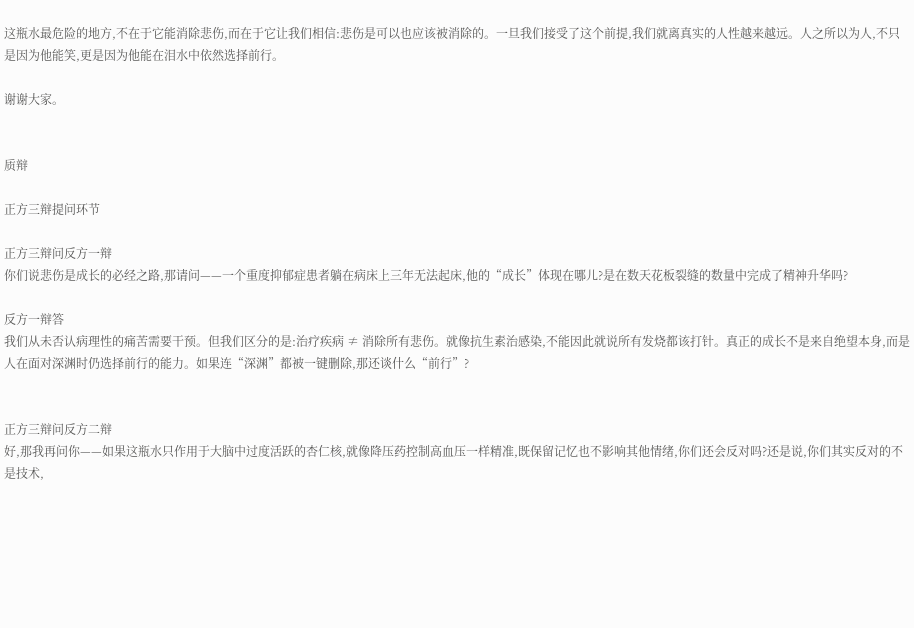这瓶水最危险的地方,不在于它能消除悲伤,而在于它让我们相信:悲伤是可以也应该被消除的。一旦我们接受了这个前提,我们就离真实的人性越来越远。人之所以为人,不只是因为他能笑,更是因为他能在泪水中依然选择前行。

谢谢大家。


质辩

正方三辩提问环节

正方三辩问反方一辩
你们说悲伤是成长的必经之路,那请问——一个重度抑郁症患者躺在病床上三年无法起床,他的“成长”体现在哪儿?是在数天花板裂缝的数量中完成了精神升华吗?

反方一辩答
我们从未否认病理性的痛苦需要干预。但我们区分的是:治疗疾病 ≠ 消除所有悲伤。就像抗生素治感染,不能因此就说所有发烧都该打针。真正的成长不是来自绝望本身,而是人在面对深渊时仍选择前行的能力。如果连“深渊”都被一键删除,那还谈什么“前行”?


正方三辩问反方二辩
好,那我再问你——如果这瓶水只作用于大脑中过度活跃的杏仁核,就像降压药控制高血压一样精准,既保留记忆也不影响其他情绪,你们还会反对吗?还是说,你们其实反对的不是技术,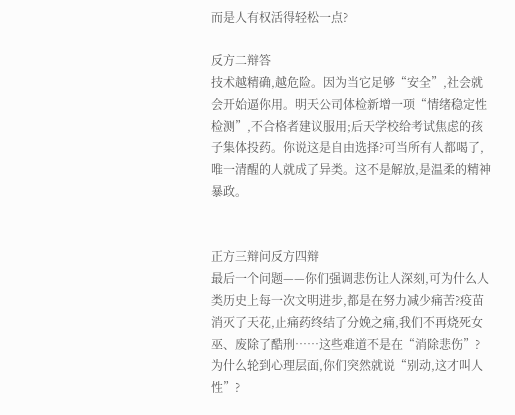而是人有权活得轻松一点?

反方二辩答
技术越精确,越危险。因为当它足够“安全”,社会就会开始逼你用。明天公司体检新增一项“情绪稳定性检测”,不合格者建议服用;后天学校给考试焦虑的孩子集体投药。你说这是自由选择?可当所有人都喝了,唯一清醒的人就成了异类。这不是解放,是温柔的精神暴政。


正方三辩问反方四辩
最后一个问题——你们强调悲伤让人深刻,可为什么人类历史上每一次文明进步,都是在努力减少痛苦?疫苗消灭了天花,止痛药终结了分娩之痛,我们不再烧死女巫、废除了酷刑……这些难道不是在“消除悲伤”?为什么轮到心理层面,你们突然就说“别动,这才叫人性”?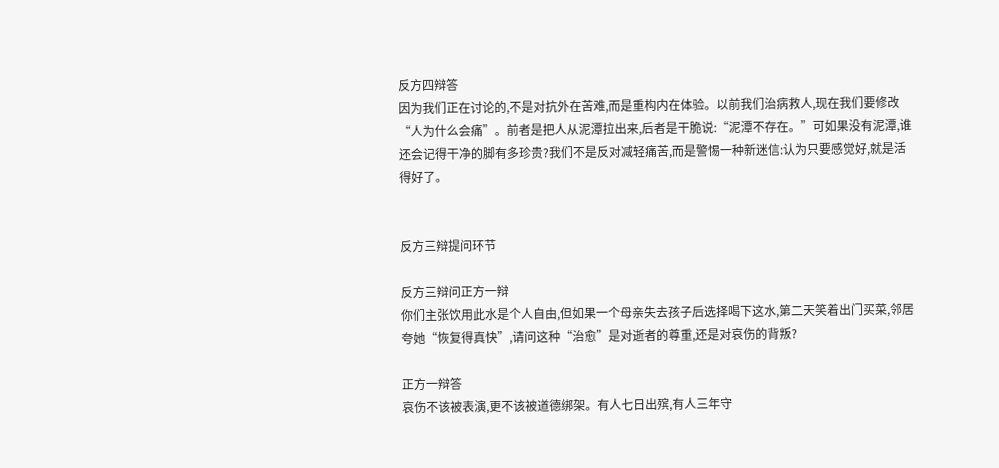反方四辩答
因为我们正在讨论的,不是对抗外在苦难,而是重构内在体验。以前我们治病救人,现在我们要修改“人为什么会痛”。前者是把人从泥潭拉出来,后者是干脆说:“泥潭不存在。”可如果没有泥潭,谁还会记得干净的脚有多珍贵?我们不是反对减轻痛苦,而是警惕一种新迷信:认为只要感觉好,就是活得好了。


反方三辩提问环节

反方三辩问正方一辩
你们主张饮用此水是个人自由,但如果一个母亲失去孩子后选择喝下这水,第二天笑着出门买菜,邻居夸她“恢复得真快”,请问这种“治愈”是对逝者的尊重,还是对哀伤的背叛?

正方一辩答
哀伤不该被表演,更不该被道德绑架。有人七日出殡,有人三年守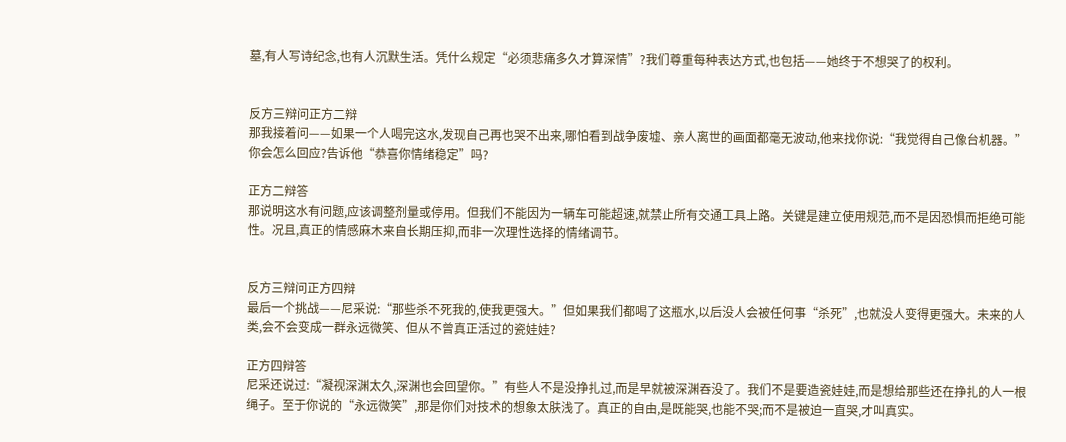墓,有人写诗纪念,也有人沉默生活。凭什么规定“必须悲痛多久才算深情”?我们尊重每种表达方式,也包括——她终于不想哭了的权利。


反方三辩问正方二辩
那我接着问——如果一个人喝完这水,发现自己再也哭不出来,哪怕看到战争废墟、亲人离世的画面都毫无波动,他来找你说:“我觉得自己像台机器。”你会怎么回应?告诉他“恭喜你情绪稳定”吗?

正方二辩答
那说明这水有问题,应该调整剂量或停用。但我们不能因为一辆车可能超速,就禁止所有交通工具上路。关键是建立使用规范,而不是因恐惧而拒绝可能性。况且,真正的情感麻木来自长期压抑,而非一次理性选择的情绪调节。


反方三辩问正方四辩
最后一个挑战——尼采说:“那些杀不死我的,使我更强大。”但如果我们都喝了这瓶水,以后没人会被任何事“杀死”,也就没人变得更强大。未来的人类,会不会变成一群永远微笑、但从不曾真正活过的瓷娃娃?

正方四辩答
尼采还说过:“凝视深渊太久,深渊也会回望你。”有些人不是没挣扎过,而是早就被深渊吞没了。我们不是要造瓷娃娃,而是想给那些还在挣扎的人一根绳子。至于你说的“永远微笑”,那是你们对技术的想象太肤浅了。真正的自由,是既能哭,也能不哭;而不是被迫一直哭,才叫真实。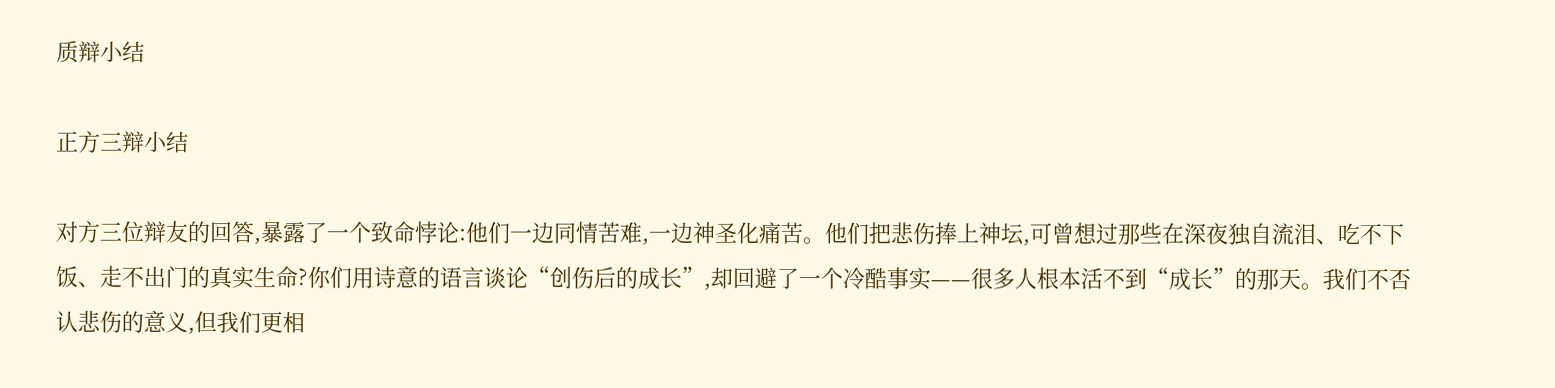质辩小结

正方三辩小结

对方三位辩友的回答,暴露了一个致命悖论:他们一边同情苦难,一边神圣化痛苦。他们把悲伤捧上神坛,可曾想过那些在深夜独自流泪、吃不下饭、走不出门的真实生命?你们用诗意的语言谈论“创伤后的成长”,却回避了一个冷酷事实——很多人根本活不到“成长”的那天。我们不否认悲伤的意义,但我们更相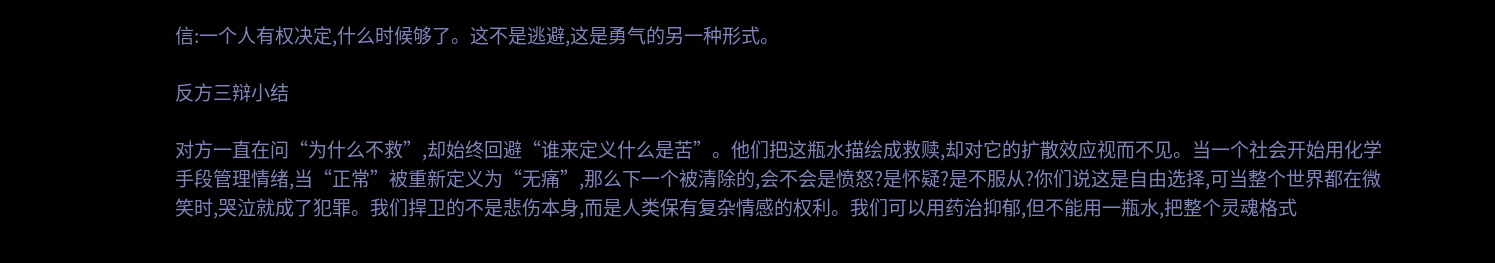信:一个人有权决定,什么时候够了。这不是逃避,这是勇气的另一种形式。

反方三辩小结

对方一直在问“为什么不救”,却始终回避“谁来定义什么是苦”。他们把这瓶水描绘成救赎,却对它的扩散效应视而不见。当一个社会开始用化学手段管理情绪,当“正常”被重新定义为“无痛”,那么下一个被清除的,会不会是愤怒?是怀疑?是不服从?你们说这是自由选择,可当整个世界都在微笑时,哭泣就成了犯罪。我们捍卫的不是悲伤本身,而是人类保有复杂情感的权利。我们可以用药治抑郁,但不能用一瓶水,把整个灵魂格式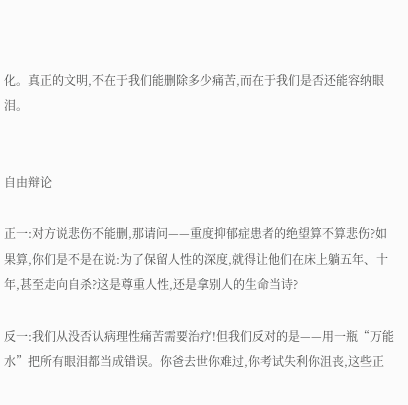化。真正的文明,不在于我们能删除多少痛苦,而在于我们是否还能容纳眼泪。


自由辩论

正一:对方说悲伤不能删,那请问——重度抑郁症患者的绝望算不算悲伤?如果算,你们是不是在说:为了保留人性的深度,就得让他们在床上躺五年、十年,甚至走向自杀?这是尊重人性,还是拿别人的生命当诗?

反一:我们从没否认病理性痛苦需要治疗!但我们反对的是——用一瓶“万能水”把所有眼泪都当成错误。你爸去世你难过,你考试失利你沮丧,这些正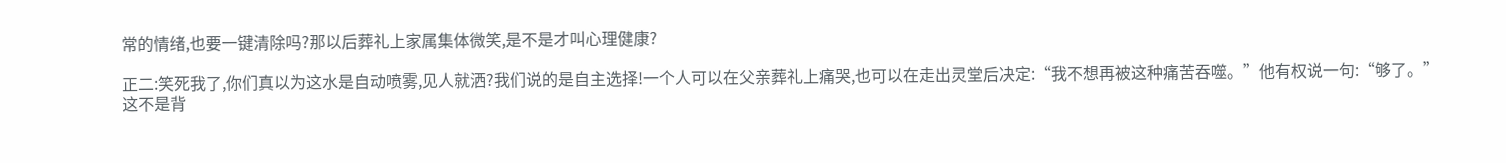常的情绪,也要一键清除吗?那以后葬礼上家属集体微笑,是不是才叫心理健康?

正二:笑死我了,你们真以为这水是自动喷雾,见人就洒?我们说的是自主选择!一个人可以在父亲葬礼上痛哭,也可以在走出灵堂后决定:“我不想再被这种痛苦吞噬。”他有权说一句:“够了。”这不是背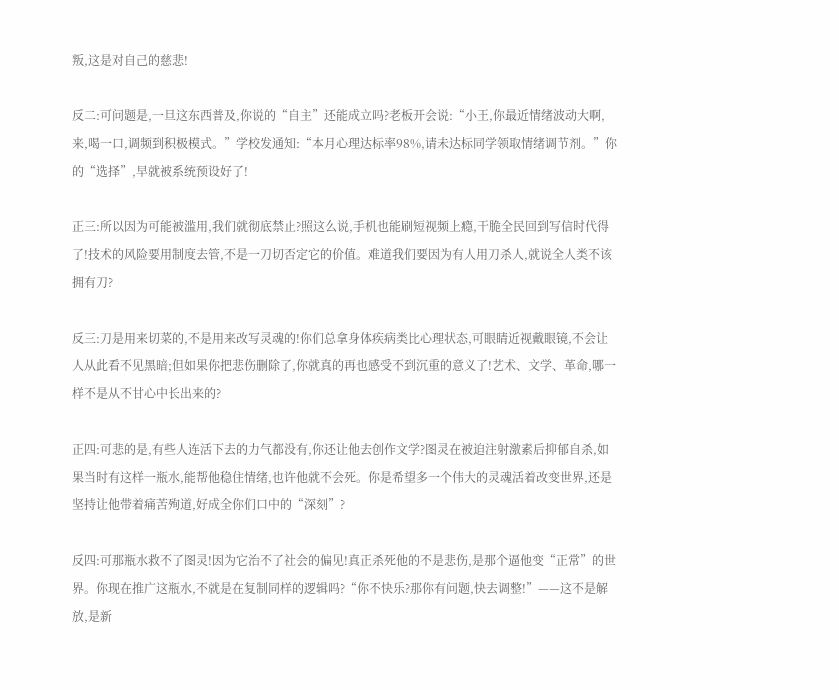叛,这是对自己的慈悲!

反二:可问题是,一旦这东西普及,你说的“自主”还能成立吗?老板开会说:“小王,你最近情绪波动大啊,来,喝一口,调频到积极模式。”学校发通知:“本月心理达标率98%,请未达标同学领取情绪调节剂。”你的“选择”,早就被系统预设好了!

正三:所以因为可能被滥用,我们就彻底禁止?照这么说,手机也能刷短视频上瘾,干脆全民回到写信时代得了!技术的风险要用制度去管,不是一刀切否定它的价值。难道我们要因为有人用刀杀人,就说全人类不该拥有刀?

反三:刀是用来切菜的,不是用来改写灵魂的!你们总拿身体疾病类比心理状态,可眼睛近视戴眼镜,不会让人从此看不见黑暗;但如果你把悲伤删除了,你就真的再也感受不到沉重的意义了!艺术、文学、革命,哪一样不是从不甘心中长出来的?

正四:可悲的是,有些人连活下去的力气都没有,你还让他去创作文学?图灵在被迫注射激素后抑郁自杀,如果当时有这样一瓶水,能帮他稳住情绪,也许他就不会死。你是希望多一个伟大的灵魂活着改变世界,还是坚持让他带着痛苦殉道,好成全你们口中的“深刻”?

反四:可那瓶水救不了图灵!因为它治不了社会的偏见!真正杀死他的不是悲伤,是那个逼他变“正常”的世界。你现在推广这瓶水,不就是在复制同样的逻辑吗?“你不快乐?那你有问题,快去调整!”——这不是解放,是新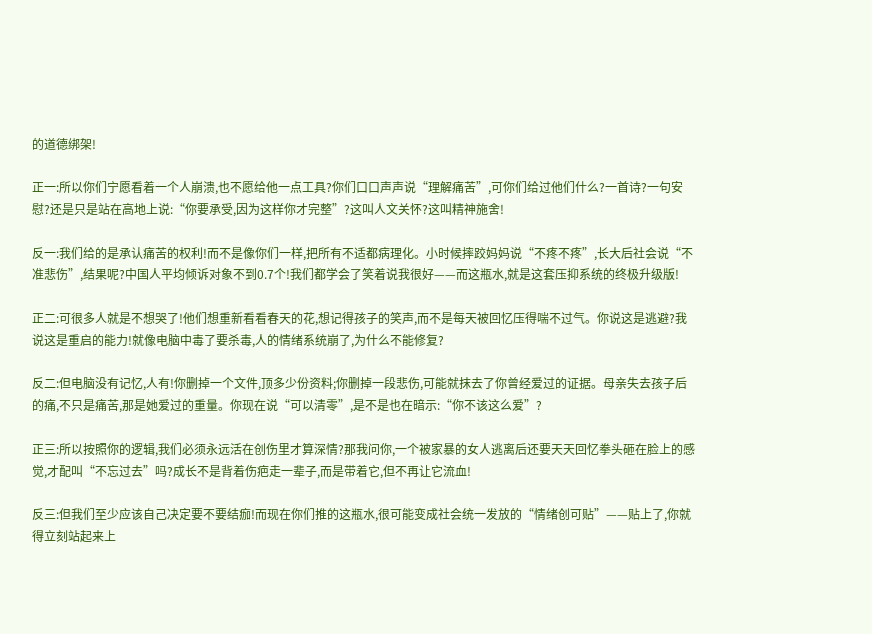的道德绑架!

正一:所以你们宁愿看着一个人崩溃,也不愿给他一点工具?你们口口声声说“理解痛苦”,可你们给过他们什么?一首诗?一句安慰?还是只是站在高地上说:“你要承受,因为这样你才完整”?这叫人文关怀?这叫精神施舍!

反一:我们给的是承认痛苦的权利!而不是像你们一样,把所有不适都病理化。小时候摔跤妈妈说“不疼不疼”,长大后社会说“不准悲伤”,结果呢?中国人平均倾诉对象不到0.7个!我们都学会了笑着说我很好——而这瓶水,就是这套压抑系统的终极升级版!

正二:可很多人就是不想哭了!他们想重新看看春天的花,想记得孩子的笑声,而不是每天被回忆压得喘不过气。你说这是逃避?我说这是重启的能力!就像电脑中毒了要杀毒,人的情绪系统崩了,为什么不能修复?

反二:但电脑没有记忆,人有!你删掉一个文件,顶多少份资料;你删掉一段悲伤,可能就抹去了你曾经爱过的证据。母亲失去孩子后的痛,不只是痛苦,那是她爱过的重量。你现在说“可以清零”,是不是也在暗示:“你不该这么爱”?

正三:所以按照你的逻辑,我们必须永远活在创伤里才算深情?那我问你,一个被家暴的女人逃离后还要天天回忆拳头砸在脸上的感觉,才配叫“不忘过去”吗?成长不是背着伤疤走一辈子,而是带着它,但不再让它流血!

反三:但我们至少应该自己决定要不要结痂!而现在你们推的这瓶水,很可能变成社会统一发放的“情绪创可贴”——贴上了,你就得立刻站起来上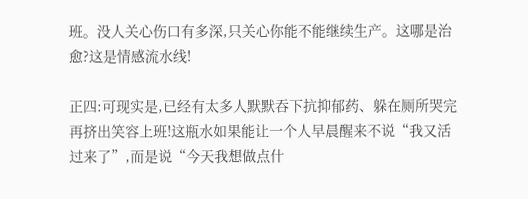班。没人关心伤口有多深,只关心你能不能继续生产。这哪是治愈?这是情感流水线!

正四:可现实是,已经有太多人默默吞下抗抑郁药、躲在厕所哭完再挤出笑容上班!这瓶水如果能让一个人早晨醒来不说“我又活过来了”,而是说“今天我想做点什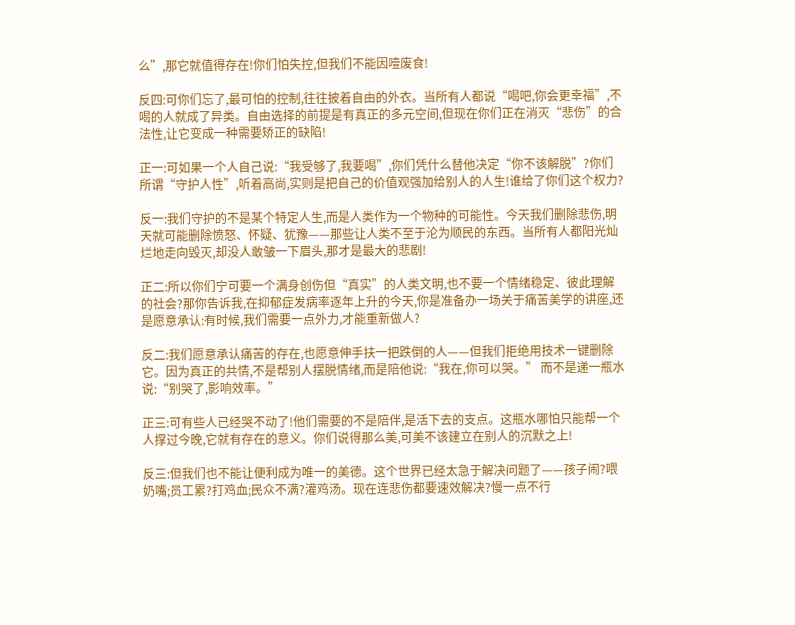么”,那它就值得存在!你们怕失控,但我们不能因噎废食!

反四:可你们忘了,最可怕的控制,往往披着自由的外衣。当所有人都说“喝吧,你会更幸福”,不喝的人就成了异类。自由选择的前提是有真正的多元空间,但现在你们正在消灭“悲伤”的合法性,让它变成一种需要矫正的缺陷!

正一:可如果一个人自己说:“我受够了,我要喝”,你们凭什么替他决定“你不该解脱”?你们所谓“守护人性”,听着高尚,实则是把自己的价值观强加给别人的人生!谁给了你们这个权力?

反一:我们守护的不是某个特定人生,而是人类作为一个物种的可能性。今天我们删除悲伤,明天就可能删除愤怒、怀疑、犹豫——那些让人类不至于沦为顺民的东西。当所有人都阳光灿烂地走向毁灭,却没人敢皱一下眉头,那才是最大的悲剧!

正二:所以你们宁可要一个满身创伤但“真实”的人类文明,也不要一个情绪稳定、彼此理解的社会?那你告诉我,在抑郁症发病率逐年上升的今天,你是准备办一场关于痛苦美学的讲座,还是愿意承认:有时候,我们需要一点外力,才能重新做人?

反二:我们愿意承认痛苦的存在,也愿意伸手扶一把跌倒的人——但我们拒绝用技术一键删除它。因为真正的共情,不是帮别人摆脱情绪,而是陪他说:“我在,你可以哭。” 而不是递一瓶水说:“别哭了,影响效率。”

正三:可有些人已经哭不动了!他们需要的不是陪伴,是活下去的支点。这瓶水哪怕只能帮一个人撑过今晚,它就有存在的意义。你们说得那么美,可美不该建立在别人的沉默之上!

反三:但我们也不能让便利成为唯一的美德。这个世界已经太急于解决问题了——孩子闹?喂奶嘴;员工累?打鸡血;民众不满?灌鸡汤。现在连悲伤都要速效解决?慢一点不行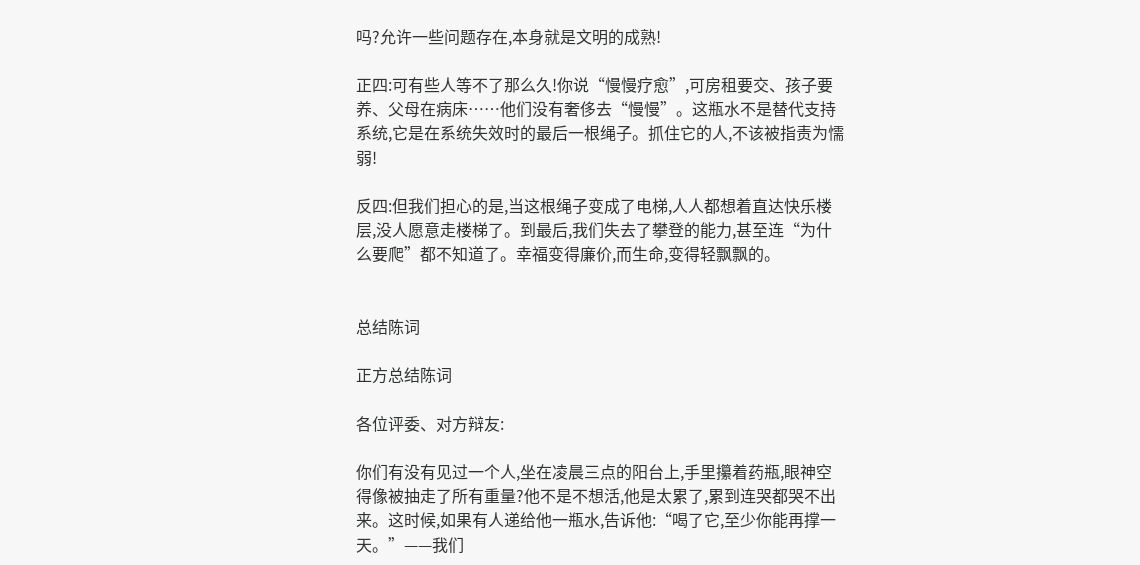吗?允许一些问题存在,本身就是文明的成熟!

正四:可有些人等不了那么久!你说“慢慢疗愈”,可房租要交、孩子要养、父母在病床……他们没有奢侈去“慢慢”。这瓶水不是替代支持系统,它是在系统失效时的最后一根绳子。抓住它的人,不该被指责为懦弱!

反四:但我们担心的是,当这根绳子变成了电梯,人人都想着直达快乐楼层,没人愿意走楼梯了。到最后,我们失去了攀登的能力,甚至连“为什么要爬”都不知道了。幸福变得廉价,而生命,变得轻飘飘的。


总结陈词

正方总结陈词

各位评委、对方辩友:

你们有没有见过一个人,坐在凌晨三点的阳台上,手里攥着药瓶,眼神空得像被抽走了所有重量?他不是不想活,他是太累了,累到连哭都哭不出来。这时候,如果有人递给他一瓶水,告诉他:“喝了它,至少你能再撑一天。”——我们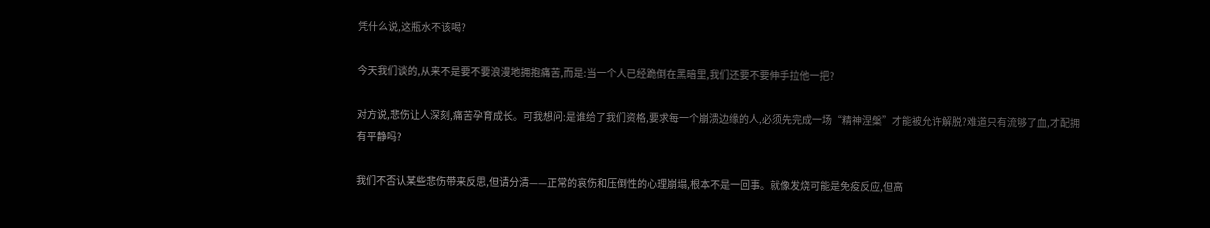凭什么说,这瓶水不该喝?

今天我们谈的,从来不是要不要浪漫地拥抱痛苦,而是:当一个人已经跪倒在黑暗里,我们还要不要伸手拉他一把?

对方说,悲伤让人深刻,痛苦孕育成长。可我想问:是谁给了我们资格,要求每一个崩溃边缘的人,必须先完成一场“精神涅槃”才能被允许解脱?难道只有流够了血,才配拥有平静吗?

我们不否认某些悲伤带来反思,但请分清——正常的哀伤和压倒性的心理崩塌,根本不是一回事。就像发烧可能是免疫反应,但高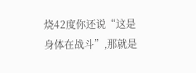烧42度你还说“这是身体在战斗”,那就是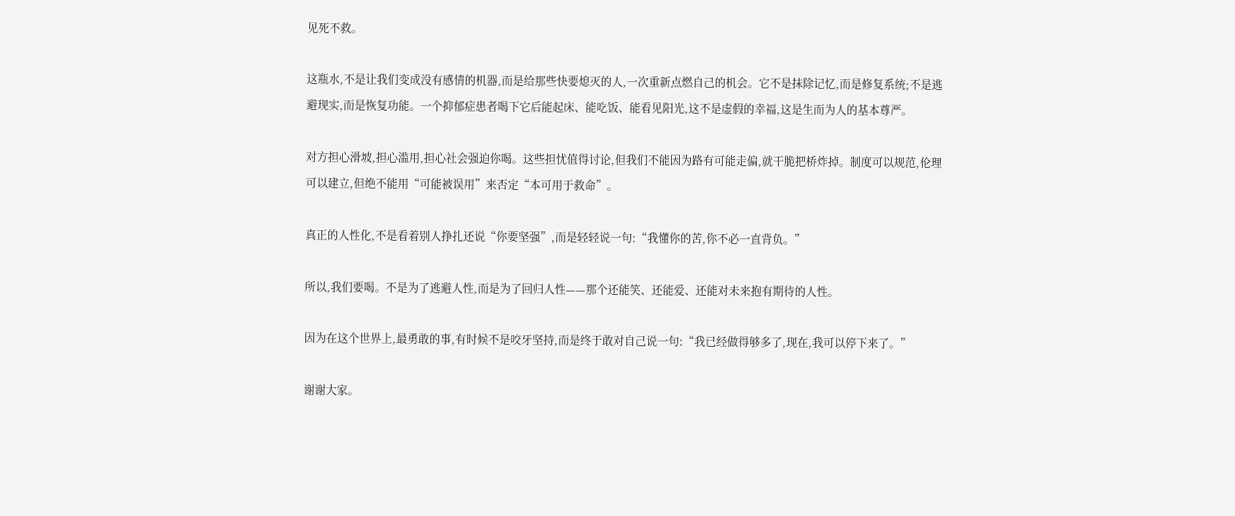见死不救。

这瓶水,不是让我们变成没有感情的机器,而是给那些快要熄灭的人,一次重新点燃自己的机会。它不是抹除记忆,而是修复系统;不是逃避现实,而是恢复功能。一个抑郁症患者喝下它后能起床、能吃饭、能看见阳光,这不是虚假的幸福,这是生而为人的基本尊严。

对方担心滑坡,担心滥用,担心社会强迫你喝。这些担忧值得讨论,但我们不能因为路有可能走偏,就干脆把桥炸掉。制度可以规范,伦理可以建立,但绝不能用“可能被误用”来否定“本可用于救命”。

真正的人性化,不是看着别人挣扎还说“你要坚强”,而是轻轻说一句:“我懂你的苦,你不必一直背负。”

所以,我们要喝。不是为了逃避人性,而是为了回归人性——那个还能笑、还能爱、还能对未来抱有期待的人性。

因为在这个世界上,最勇敢的事,有时候不是咬牙坚持,而是终于敢对自己说一句:“我已经做得够多了,现在,我可以停下来了。”

谢谢大家。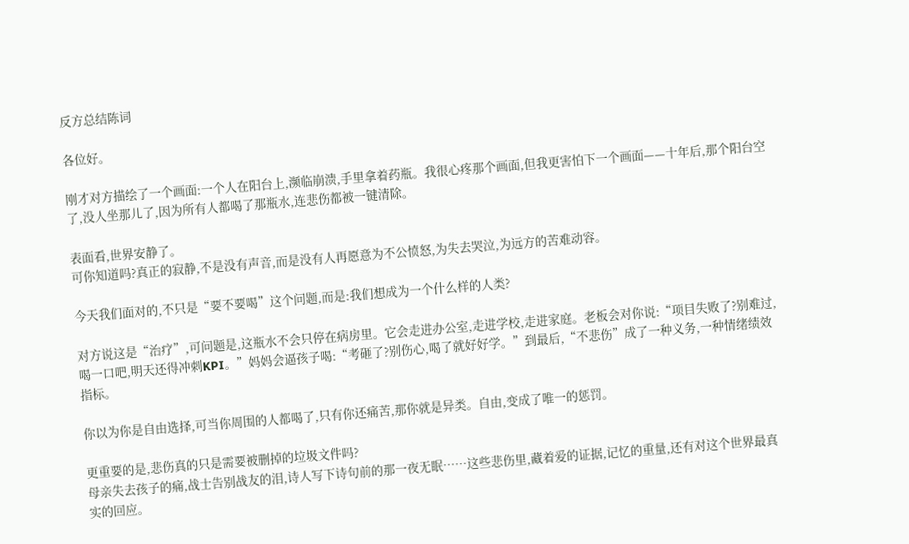反方总结陈词

各位好。

刚才对方描绘了一个画面:一个人在阳台上,濒临崩溃,手里拿着药瓶。我很心疼那个画面,但我更害怕下一个画面——十年后,那个阳台空了,没人坐那儿了,因为所有人都喝了那瓶水,连悲伤都被一键清除。

表面看,世界安静了。
可你知道吗?真正的寂静,不是没有声音,而是没有人再愿意为不公愤怒,为失去哭泣,为远方的苦难动容。

今天我们面对的,不只是“要不要喝”这个问题,而是:我们想成为一个什么样的人类?

对方说这是“治疗”,可问题是,这瓶水不会只停在病房里。它会走进办公室,走进学校,走进家庭。老板会对你说:“项目失败了?别难过,喝一口吧,明天还得冲刺KPI。”妈妈会逼孩子喝:“考砸了?别伤心,喝了就好好学。”到最后,“不悲伤”成了一种义务,一种情绪绩效指标。

你以为你是自由选择,可当你周围的人都喝了,只有你还痛苦,那你就是异类。自由,变成了唯一的惩罚。

更重要的是,悲伤真的只是需要被删掉的垃圾文件吗?
母亲失去孩子的痛,战士告别战友的泪,诗人写下诗句前的那一夜无眠……这些悲伤里,藏着爱的证据,记忆的重量,还有对这个世界最真实的回应。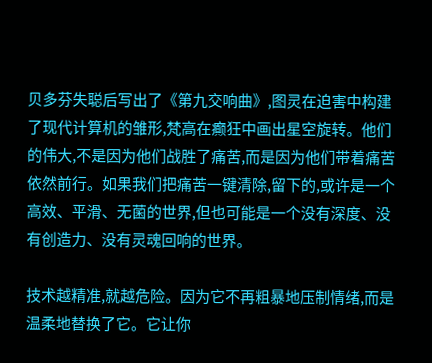贝多芬失聪后写出了《第九交响曲》,图灵在迫害中构建了现代计算机的雏形,梵高在癫狂中画出星空旋转。他们的伟大,不是因为他们战胜了痛苦,而是因为他们带着痛苦依然前行。如果我们把痛苦一键清除,留下的,或许是一个高效、平滑、无菌的世界,但也可能是一个没有深度、没有创造力、没有灵魂回响的世界。

技术越精准,就越危险。因为它不再粗暴地压制情绪,而是温柔地替换了它。它让你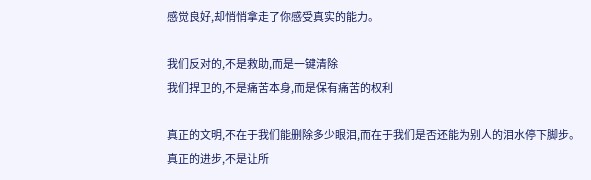感觉良好,却悄悄拿走了你感受真实的能力。

我们反对的,不是救助,而是一键清除
我们捍卫的,不是痛苦本身,而是保有痛苦的权利

真正的文明,不在于我们能删除多少眼泪,而在于我们是否还能为别人的泪水停下脚步。
真正的进步,不是让所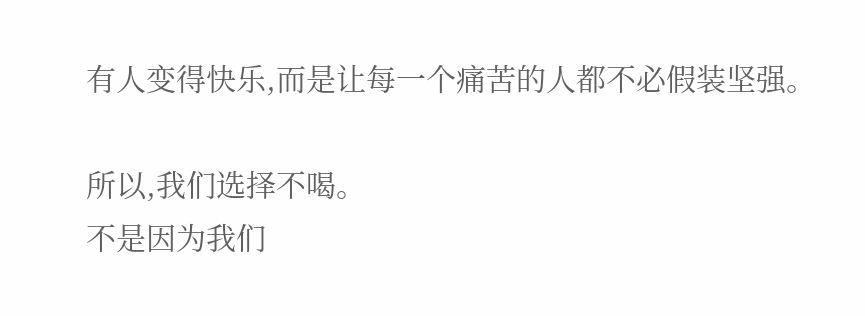有人变得快乐,而是让每一个痛苦的人都不必假装坚强。

所以,我们选择不喝。
不是因为我们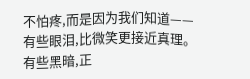不怕疼,而是因为我们知道——
有些眼泪,比微笑更接近真理。
有些黑暗,正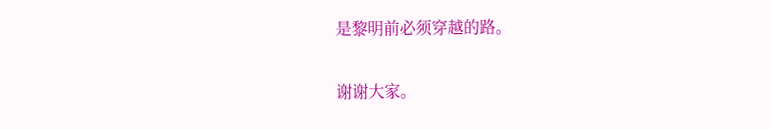是黎明前必须穿越的路。

谢谢大家。